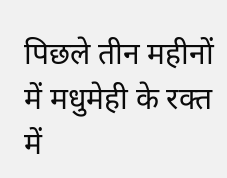पिछले तीन महीनों में मधुमेही के रक्त में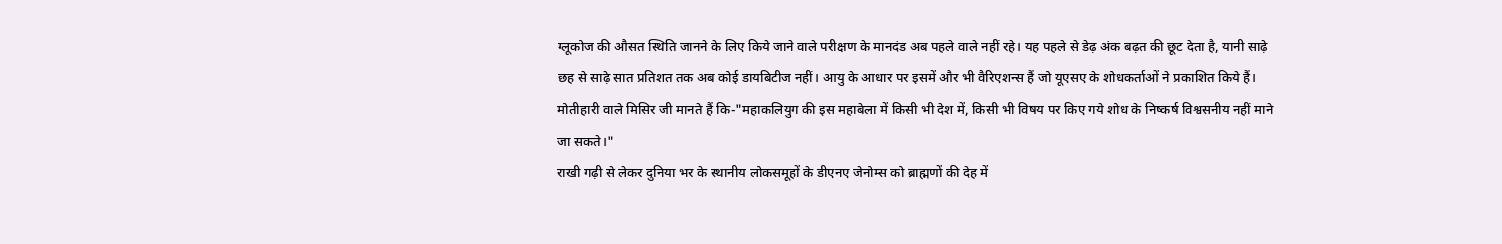ग्लूकोज की औसत स्थिति जानने के लिए किये जाने वाले परीक्षण के मानदंड अब पहले वाले नहीं रहे। यह पहले से डेढ़ अंक बढ़त की छूट देता है, यानी साढ़े छह से साढ़े सात प्रतिशत तक अब कोई डायबिटीज नहीं। आयु के आधार पर इसमें और भी वैरिएशन्स हैं जो यूएसए के शोधकर्ताओं ने प्रकाशित किये हैं।
मोतीहारी वाले मिसिर जी मानते हैं कि-"महाकलियुग की इस महाबेला में किसी भी देश में, किसी भी विषय पर किए गये शोध के निष्कर्ष विश्वसनीय नहीं माने जा सकते।"
राखी गढ़ी से लेकर दुनिया भर के स्थानीय लोकसमूहों के डीएनए जेनोम्स को ब्राह्मणों की देह में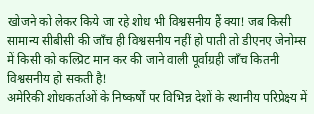खोजने को लेकर किये जा रहे शोध भी विश्वसनीय हैं क्या! जब किसी सामान्य सीबीसी की जाँच ही विश्वसनीय नहीं हो पाती तो डीएनए जेनोम्स में किसी को कल्प्रिट मान कर की जाने वाली पूर्वाग्रही जाँच कितनी विश्वसनीय हो सकती है!
अमेरिकी शोधकर्ताओं के निष्कर्षों पर विभिन्न देशों के स्थानीय परिप्रेक्ष्य में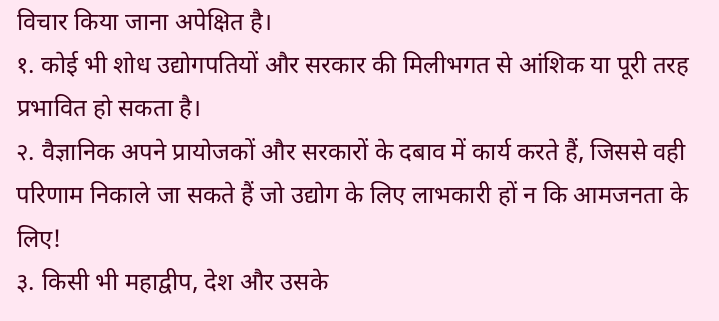विचार किया जाना अपेक्षित है।
१. कोई भी शोध उद्योगपतियों और सरकार की मिलीभगत से आंशिक या पूरी तरह प्रभावित हो सकता है।
२. वैज्ञानिक अपने प्रायोजकों और सरकारों के दबाव में कार्य करते हैं, जिससे वही परिणाम निकाले जा सकते हैं जो उद्योग के लिए लाभकारी हों न कि आमजनता के लिए!
३. किसी भी महाद्वीप, देश और उसके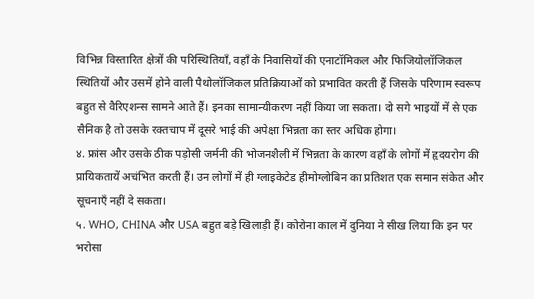विभिन्न विस्तारित क्षेत्रों की परिस्थितियाँ, वहाँ के निवासियों की एनाटॉमिकल और फिजियोलॉजिकल स्थितियों और उसमें होने वाली पैथोलॉजिकल प्रतिक्रियाओं को प्रभावित करती हैं जिसके परिणाम स्वरूप बहुत से वैरिएशन्स सामने आते हैं। इनका सामान्यीकरण नहीं किया जा सकता। दो सगे भाइयों में से एक सैनिक है तो उसके रक्तचाप में दूसरे भाई की अपेक्षा भिन्नता का स्तर अधिक होगा।
४. फ्रांस और उसके ठीक पड़ोसी जर्मनी की भोजनशैली में भिन्नता के कारण वहाँ के लोगों में हृदयरोग की प्रायिकतायें अचंभित करती हैं। उन लोगों में ही ग्लाइकेटेड हीमोग्लोबिन का प्रतिशत एक समान संकेत और सूचनाएँ नहीं दे सकता।
५. WHO, CHINA और USA बहुत बड़े खिलाड़ी हैं। कोरोना काल में दुनिया ने सीख लिया कि इन पर भरोसा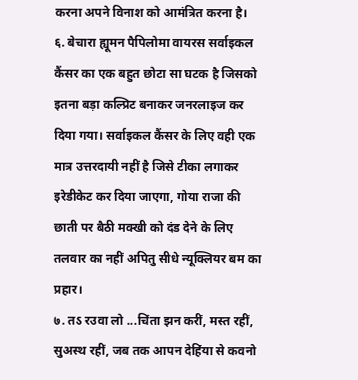करना अपने विनाश को आमंत्रित करना है।
६. बेचारा ह्यूमन पैपिलोमा वायरस सर्वाइकल कैंसर का एक बहुत छोटा सा घटक है जिसको इतना बड़ा कल्प्रिट बनाकर जनरलाइज कर दिया गया। सर्वाइकल कैंसर के लिए वही एक मात्र उत्तरदायी नहीं है जिसे टीका लगाकर इरेडीकेट कर दिया जाएगा, गोया राजा की छाती पर बैठी मक्खी को दंड देने के लिए तलवार का नहीं अपितु सीधे न्यूक्लियर बम का प्रहार।
७. तऽ रउवा लो ...चिंता झन करीं, मस्त रहीं, सुअस्थ रहीं, जब तक आपन देहिंया से कवनो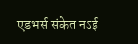एडभर्स संकेत नऽई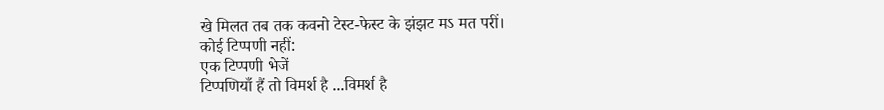खे मिलत तब तक कवनो टेस्ट-फेस्ट के झंझट मऽ मत परीं।
कोई टिप्पणी नहीं:
एक टिप्पणी भेजें
टिप्पणियाँ हैं तो विमर्श है ...विमर्श है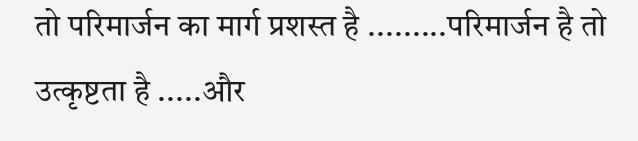तो परिमार्जन का मार्ग प्रशस्त है .........परिमार्जन है तो उत्कृष्टता है .....और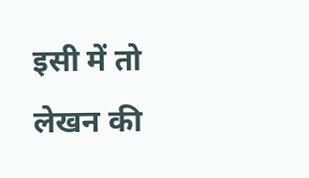इसी में तो लेखन की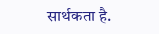सार्थकता है.